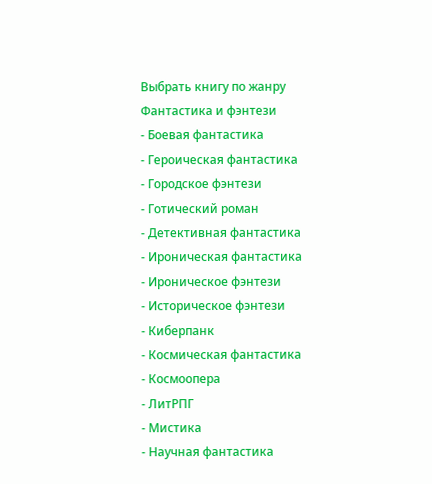Выбрать книгу по жанру
Фантастика и фэнтези
- Боевая фантастика
- Героическая фантастика
- Городское фэнтези
- Готический роман
- Детективная фантастика
- Ироническая фантастика
- Ироническое фэнтези
- Историческое фэнтези
- Киберпанк
- Космическая фантастика
- Космоопера
- ЛитРПГ
- Мистика
- Научная фантастика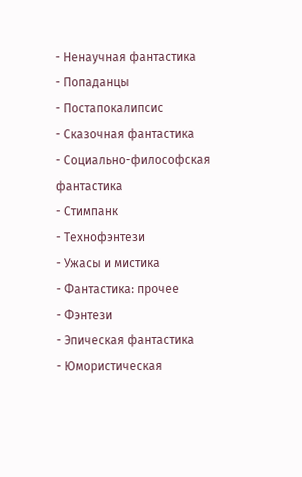- Ненаучная фантастика
- Попаданцы
- Постапокалипсис
- Сказочная фантастика
- Социально-философская фантастика
- Стимпанк
- Технофэнтези
- Ужасы и мистика
- Фантастика: прочее
- Фэнтези
- Эпическая фантастика
- Юмористическая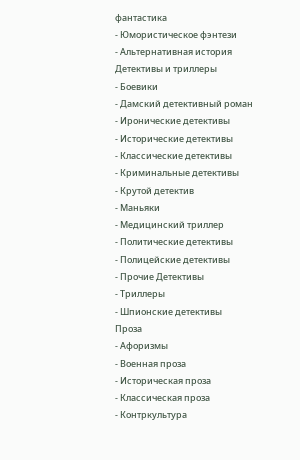фантастика
- Юмористическое фэнтези
- Альтернативная история
Детективы и триллеры
- Боевики
- Дамский детективный роман
- Иронические детективы
- Исторические детективы
- Классические детективы
- Криминальные детективы
- Крутой детектив
- Маньяки
- Медицинский триллер
- Политические детективы
- Полицейские детективы
- Прочие Детективы
- Триллеры
- Шпионские детективы
Проза
- Афоризмы
- Военная проза
- Историческая проза
- Классическая проза
- Контркультура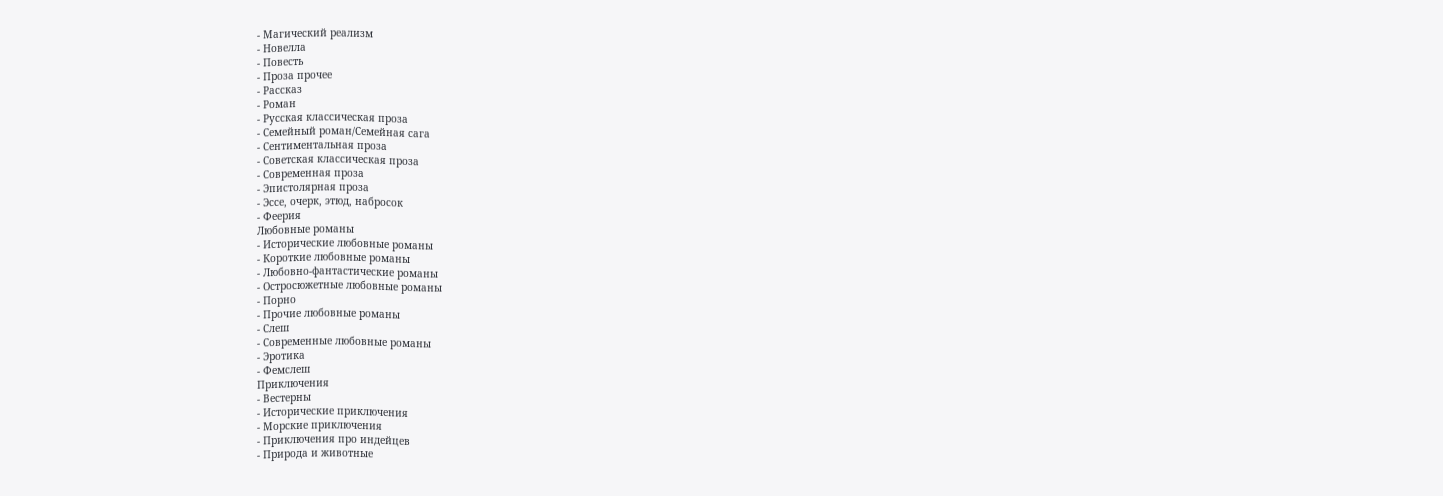- Магический реализм
- Новелла
- Повесть
- Проза прочее
- Рассказ
- Роман
- Русская классическая проза
- Семейный роман/Семейная сага
- Сентиментальная проза
- Советская классическая проза
- Современная проза
- Эпистолярная проза
- Эссе, очерк, этюд, набросок
- Феерия
Любовные романы
- Исторические любовные романы
- Короткие любовные романы
- Любовно-фантастические романы
- Остросюжетные любовные романы
- Порно
- Прочие любовные романы
- Слеш
- Современные любовные романы
- Эротика
- Фемслеш
Приключения
- Вестерны
- Исторические приключения
- Морские приключения
- Приключения про индейцев
- Природа и животные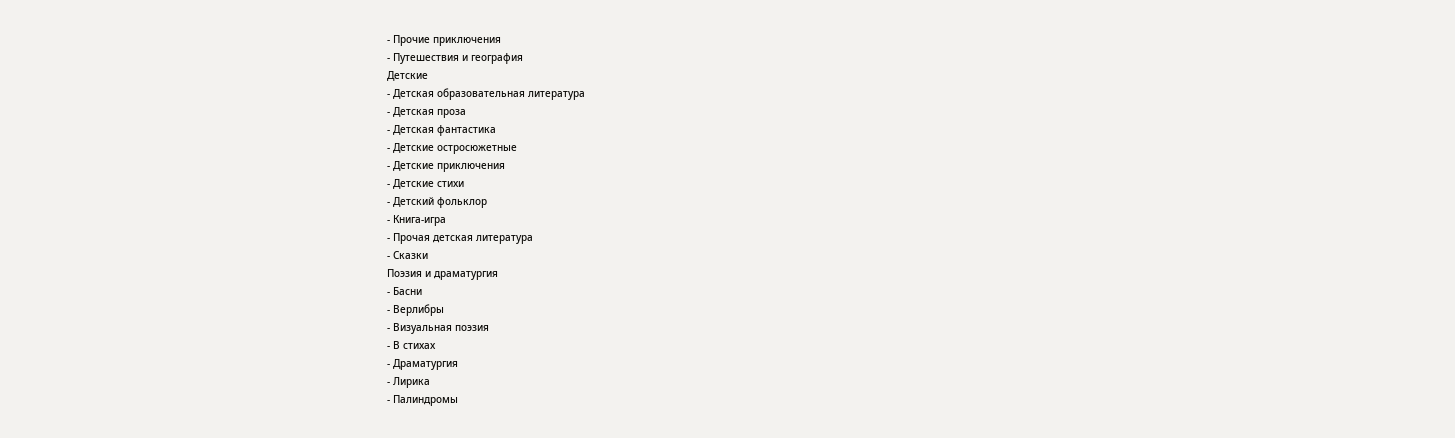- Прочие приключения
- Путешествия и география
Детские
- Детская образовательная литература
- Детская проза
- Детская фантастика
- Детские остросюжетные
- Детские приключения
- Детские стихи
- Детский фольклор
- Книга-игра
- Прочая детская литература
- Сказки
Поэзия и драматургия
- Басни
- Верлибры
- Визуальная поэзия
- В стихах
- Драматургия
- Лирика
- Палиндромы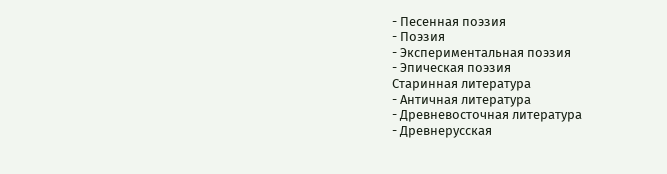- Песенная поэзия
- Поэзия
- Экспериментальная поэзия
- Эпическая поэзия
Старинная литература
- Античная литература
- Древневосточная литература
- Древнерусская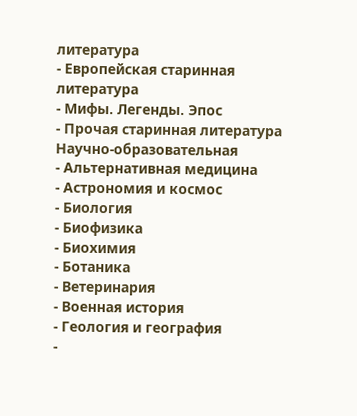литература
- Европейская старинная литература
- Мифы. Легенды. Эпос
- Прочая старинная литература
Научно-образовательная
- Альтернативная медицина
- Астрономия и космос
- Биология
- Биофизика
- Биохимия
- Ботаника
- Ветеринария
- Военная история
- Геология и география
-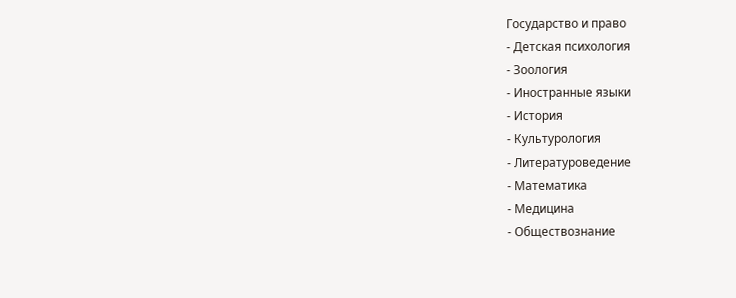Государство и право
- Детская психология
- Зоология
- Иностранные языки
- История
- Культурология
- Литературоведение
- Математика
- Медицина
- Обществознание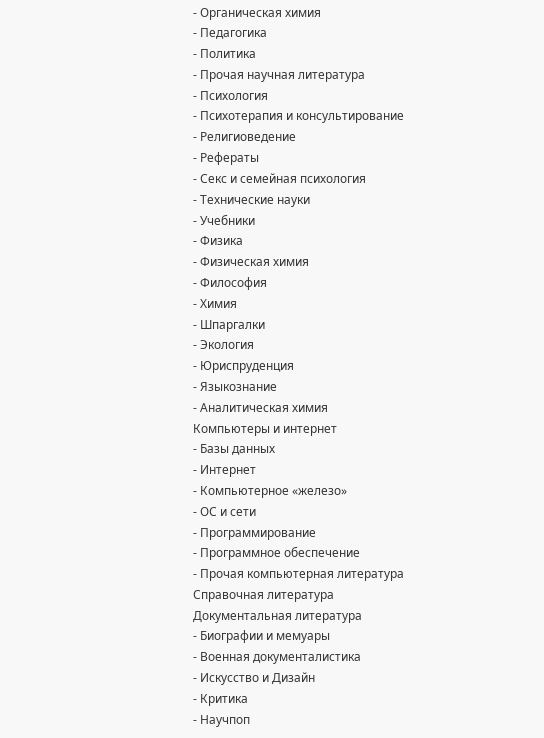- Органическая химия
- Педагогика
- Политика
- Прочая научная литература
- Психология
- Психотерапия и консультирование
- Религиоведение
- Рефераты
- Секс и семейная психология
- Технические науки
- Учебники
- Физика
- Физическая химия
- Философия
- Химия
- Шпаргалки
- Экология
- Юриспруденция
- Языкознание
- Аналитическая химия
Компьютеры и интернет
- Базы данных
- Интернет
- Компьютерное «железо»
- ОС и сети
- Программирование
- Программное обеспечение
- Прочая компьютерная литература
Справочная литература
Документальная литература
- Биографии и мемуары
- Военная документалистика
- Искусство и Дизайн
- Критика
- Научпоп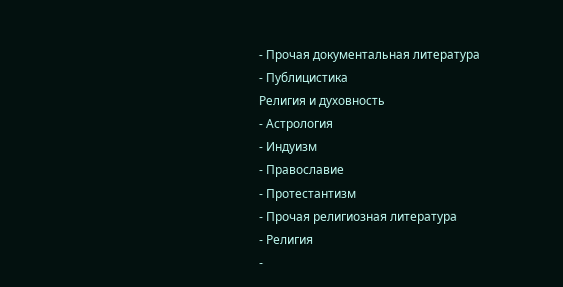- Прочая документальная литература
- Публицистика
Религия и духовность
- Астрология
- Индуизм
- Православие
- Протестантизм
- Прочая религиозная литература
- Религия
-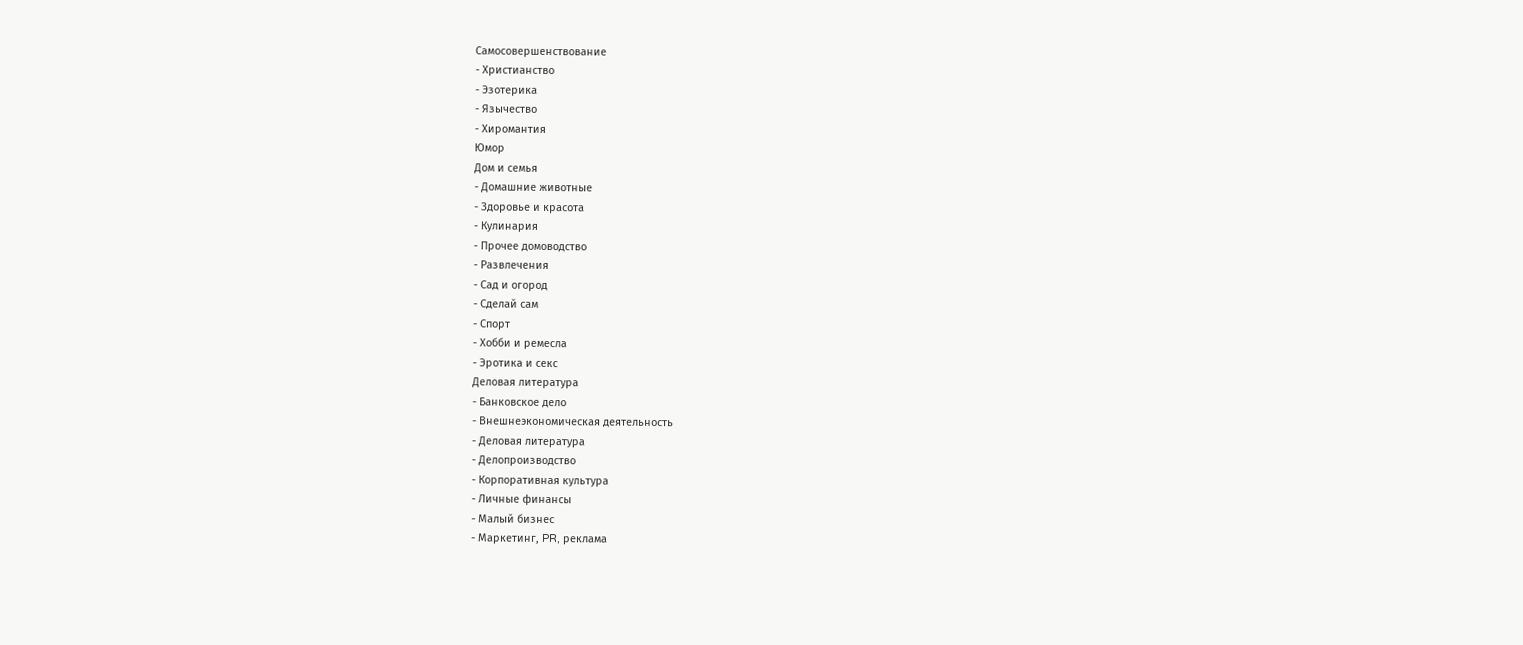Самосовершенствование
- Христианство
- Эзотерика
- Язычество
- Хиромантия
Юмор
Дом и семья
- Домашние животные
- Здоровье и красота
- Кулинария
- Прочее домоводство
- Развлечения
- Сад и огород
- Сделай сам
- Спорт
- Хобби и ремесла
- Эротика и секс
Деловая литература
- Банковское дело
- Внешнеэкономическая деятельность
- Деловая литература
- Делопроизводство
- Корпоративная культура
- Личные финансы
- Малый бизнес
- Маркетинг, PR, реклама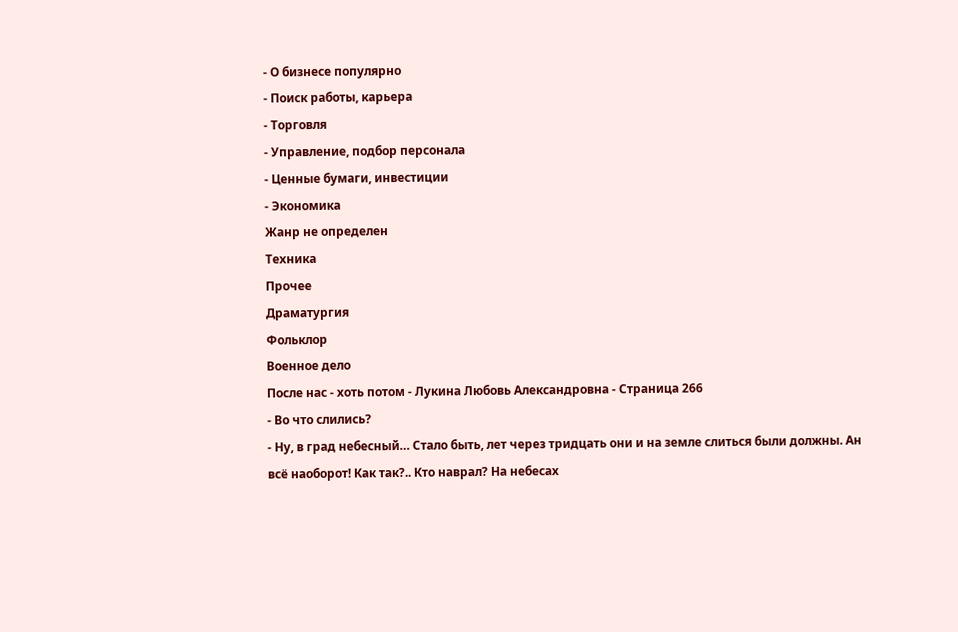- О бизнесе популярно
- Поиск работы, карьера
- Торговля
- Управление, подбор персонала
- Ценные бумаги, инвестиции
- Экономика
Жанр не определен
Техника
Прочее
Драматургия
Фольклор
Военное дело
После нас - хоть потом - Лукина Любовь Александровна - Страница 266
- Во что слились?
- Ну, в град небесный… Стало быть, лет через тридцать они и на земле слиться были должны. Ан всё наоборот! Как так?.. Кто наврал? На небесах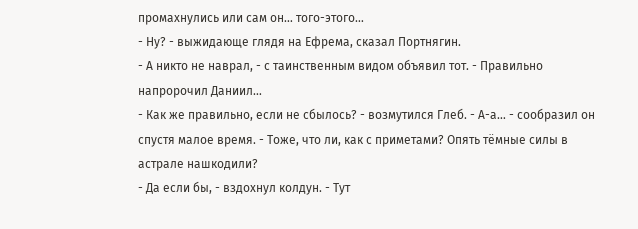промахнулись или сам он… того-этого…
- Ну? - выжидающе глядя на Ефрема, сказал Портнягин.
- А никто не наврал, - с таинственным видом объявил тот. - Правильно напророчил Даниил…
- Как же правильно, если не сбылось? - возмутился Глеб. - А-а… - сообразил он спустя малое время. - Тоже, что ли, как с приметами? Опять тёмные силы в астрале нашкодили?
- Да если бы, - вздохнул колдун. - Тут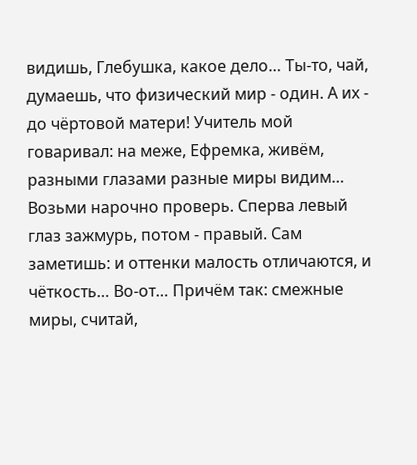видишь, Глебушка, какое дело… Ты-то, чай, думаешь, что физический мир - один. А их - до чёртовой матери! Учитель мой говаривал: на меже, Ефремка, живём, разными глазами разные миры видим… Возьми нарочно проверь. Сперва левый глаз зажмурь, потом - правый. Сам заметишь: и оттенки малость отличаются, и чёткость… Во-от… Причём так: смежные миры, считай,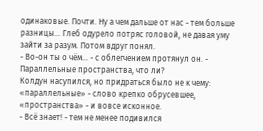одинаковые. Почти. Ну а чем дальше от нас - тем больше разницы… Глеб одурело потряс головой, не давая уму зайти за разум. Потом вдруг понял.
- Во-он ты о чём… - с облегчением протянул он. - Параллельные пространства, что ли?
Колдун насупился, но придраться было не к чему: «параллельные» - слово крепко обрусевшее, «пространства» - и вовсе исконное.
- Всё знает! - тем не менее подивился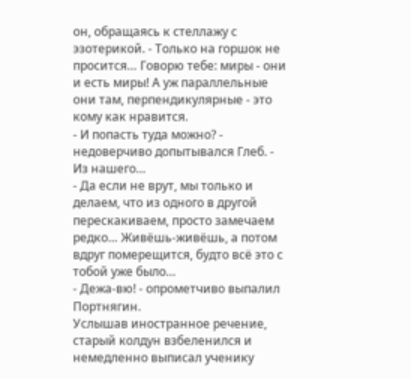он, обращаясь к стеллажу с эзотерикой. - Только на горшок не просится… Говорю тебе: миры - они и есть миры! А уж параллельные они там, перпендикулярные - это кому как нравится.
- И попасть туда можно? - недоверчиво допытывался Глеб. - Из нашего…
- Да если не врут, мы только и делаем, что из одного в другой перескакиваем, просто замечаем редко… Живёшь-живёшь, а потом вдруг померещится, будто всё это с тобой уже было…
- Дежа-вю! - опрометчиво выпалил Портнягин.
Услышав иностранное речение, старый колдун взбеленился и немедленно выписал ученику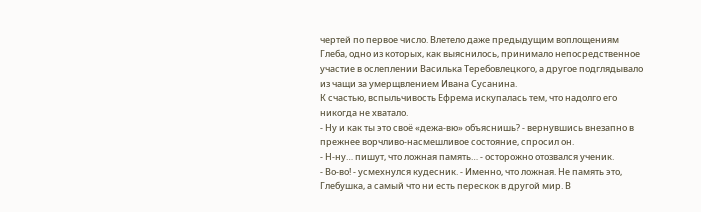чертей по первое число. Влетело даже предыдущим воплощениям Глеба, одно из которых, как выяснилось, принимало непосредственное участие в ослеплении Василька Теребовлецкого, а другое подглядывало из чащи за умерщвлением Ивана Сусанина.
К счастью, вспыльчивость Ефрема искупалась тем, что надолго его никогда не хватало.
- Ну и как ты это своё «дежа-вю» объяснишь? - вернувшись внезапно в прежнее ворчливо-насмешливое состояние, спросил он.
- Н-ну… пишут, что ложная память… - осторожно отозвался ученик.
- Во-во! - усмехнулся кудесник. - Именно, что ложная. Не память это, Глебушка, а самый что ни есть перескок в другой мир. В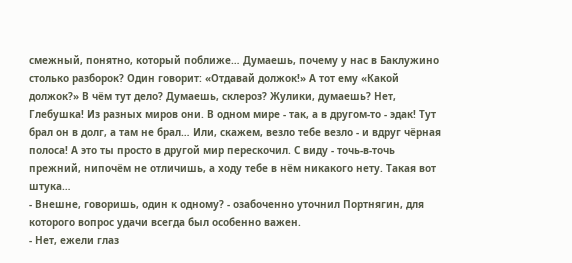смежный, понятно, который поближе… Думаешь, почему у нас в Баклужино столько разборок? Один говорит: «Отдавай должок!» А тот ему «Какой должок?» В чём тут дело? Думаешь, склероз? Жулики, думаешь? Нет, Глебушка! Из разных миров они. В одном мире - так, а в другом-то - эдак! Тут брал он в долг, а там не брал… Или, скажем, везло тебе везло - и вдруг чёрная полоса! А это ты просто в другой мир перескочил. С виду - точь-в-точь прежний, нипочём не отличишь, а ходу тебе в нём никакого нету. Такая вот штука…
- Внешне, говоришь, один к одному? - озабоченно уточнил Портнягин, для которого вопрос удачи всегда был особенно важен.
- Нет, ежели глаз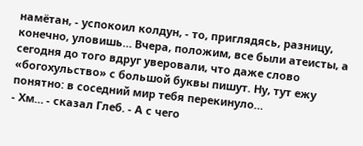намётан, - успокоил колдун, - то, приглядясь, разницу, конечно, уловишь… Вчера, положим, все были атеисты, а сегодня до того вдруг уверовали, что даже слово «богохульство» с большой буквы пишут. Ну, тут ежу понятно: в соседний мир тебя перекинуло…
- Хм… - сказал Глеб. - А с чего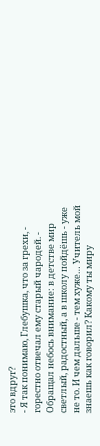это вдруг?
- Я так понимаю, Глебушка, что за грехи, - горестно отвечал ему старый чародей. - Обращал небось внимание: в детстве мир светлый, радостный, а в школу пойдёшь - уже не то. И чем дальше - тем хуже… Учитель мой знаешь как говорил? Какому ты миру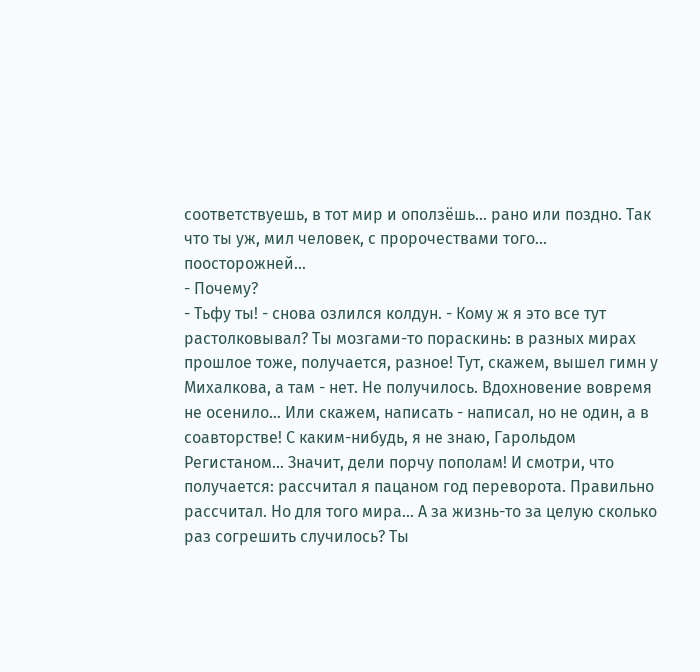соответствуешь, в тот мир и оползёшь… рано или поздно. Так что ты уж, мил человек, с пророчествами того… поосторожней…
- Почему?
- Тьфу ты! - снова озлился колдун. - Кому ж я это все тут растолковывал? Ты мозгами-то пораскинь: в разных мирах прошлое тоже, получается, разное! Тут, скажем, вышел гимн у Михалкова, а там - нет. Не получилось. Вдохновение вовремя не осенило… Или скажем, написать - написал, но не один, а в соавторстве! С каким-нибудь, я не знаю, Гарольдом Регистаном… Значит, дели порчу пополам! И смотри, что получается: рассчитал я пацаном год переворота. Правильно рассчитал. Но для того мира… А за жизнь-то за целую сколько раз согрешить случилось? Ты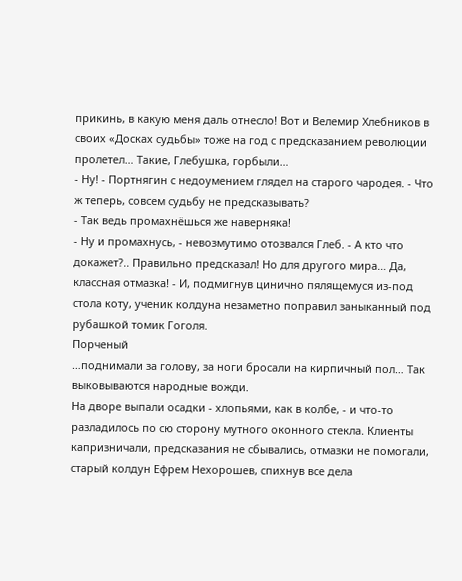прикинь, в какую меня даль отнесло! Вот и Велемир Хлебников в своих «Досках судьбы» тоже на год с предсказанием революции пролетел… Такие, Глебушка, горбыли…
- Ну! - Портнягин с недоумением глядел на старого чародея. - Что ж теперь, совсем судьбу не предсказывать?
- Так ведь промахнёшься же наверняка!
- Ну и промахнусь, - невозмутимо отозвался Глеб. - А кто что докажет?.. Правильно предсказал! Но для другого мира… Да, классная отмазка! - И, подмигнув цинично пялящемуся из-под стола коту, ученик колдуна незаметно поправил заныканный под рубашкой томик Гоголя.
Порченый
…поднимали за голову, за ноги бросали на кирпичный пол… Так выковываются народные вожди.
На дворе выпали осадки - хлопьями, как в колбе, - и что-то разладилось по сю сторону мутного оконного стекла. Клиенты капризничали, предсказания не сбывались, отмазки не помогали, старый колдун Ефрем Нехорошев, спихнув все дела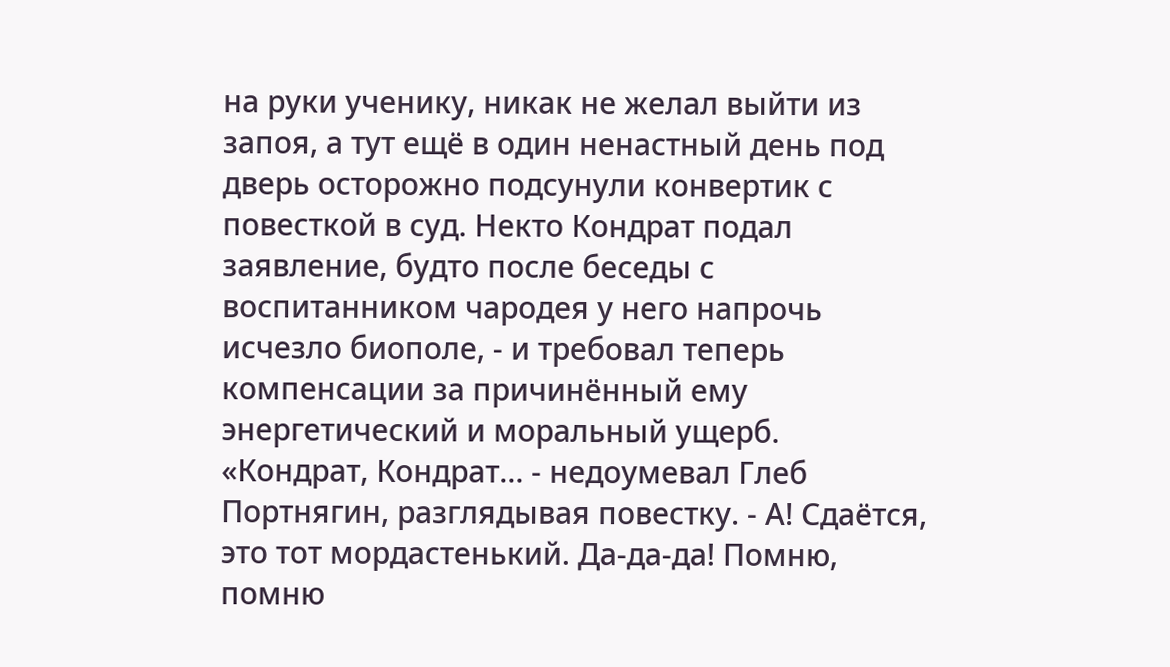на руки ученику, никак не желал выйти из запоя, а тут ещё в один ненастный день под дверь осторожно подсунули конвертик с повесткой в суд. Некто Кондрат подал заявление, будто после беседы с воспитанником чародея у него напрочь исчезло биополе, - и требовал теперь компенсации за причинённый ему энергетический и моральный ущерб.
«Кондрат, Кондрат… - недоумевал Глеб Портнягин, разглядывая повестку. - А! Сдаётся, это тот мордастенький. Да-да-да! Помню, помню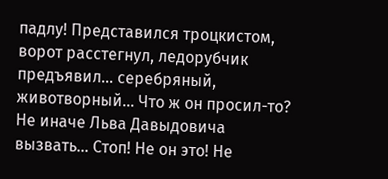падлу! Представился троцкистом, ворот расстегнул, ледорубчик предъявил… серебряный, животворный… Что ж он просил-то? Не иначе Льва Давыдовича вызвать… Стоп! Не он это! Не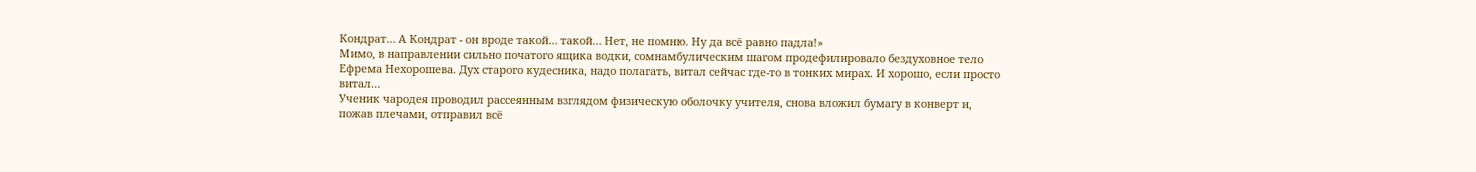Кондрат… А Кондрат - он вроде такой… такой… Нет, не помню. Ну да всё равно падла!»
Мимо, в направлении сильно початого ящика водки, сомнамбулическим шагом продефилировало бездуховное тело Ефрема Нехорошева. Дух старого кудесника, надо полагать, витал сейчас где-то в тонких мирах. И хорошо, если просто витал…
Ученик чародея проводил рассеянным взглядом физическую оболочку учителя, снова вложил бумагу в конверт и, пожав плечами, отправил всё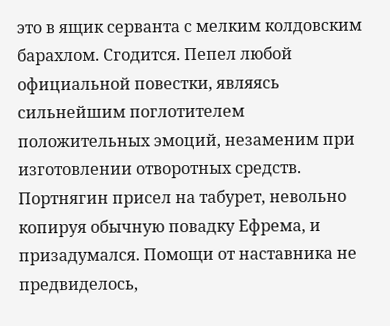это в ящик серванта с мелким колдовским барахлом. Сгодится. Пепел любой официальной повестки, являясь сильнейшим поглотителем положительных эмоций, незаменим при изготовлении отворотных средств.
Портнягин присел на табурет, невольно копируя обычную повадку Ефрема, и призадумался. Помощи от наставника не предвиделось,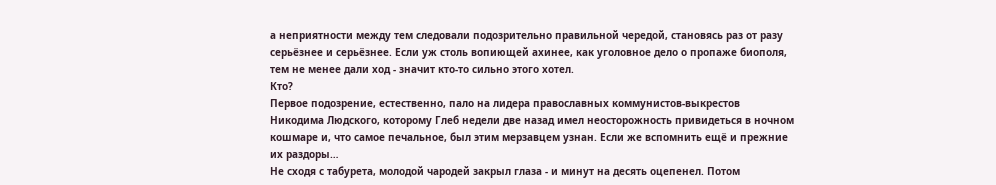а неприятности между тем следовали подозрительно правильной чередой, становясь раз от разу серьёзнее и серьёзнее. Если уж столь вопиющей ахинее, как уголовное дело о пропаже биополя, тем не менее дали ход - значит кто-то сильно этого хотел.
Кто?
Первое подозрение, естественно, пало на лидера православных коммунистов-выкрестов Никодима Людского, которому Глеб недели две назад имел неосторожность привидеться в ночном кошмаре и, что самое печальное, был этим мерзавцем узнан. Если же вспомнить ещё и прежние их раздоры…
Не сходя с табурета, молодой чародей закрыл глаза - и минут на десять оцепенел. Потом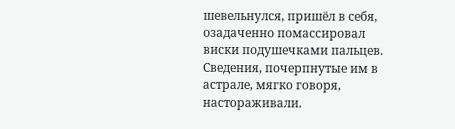шевельнулся, пришёл в себя, озадаченно помассировал виски подушечками пальцев. Сведения, почерпнутые им в астрале, мягко говоря, настораживали.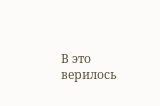В это верилось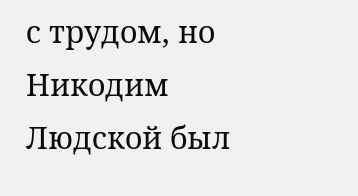с трудом, но Никодим Людской был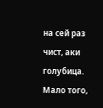на сей раз чист, аки голубица. Мало того,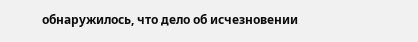обнаружилось, что дело об исчезновении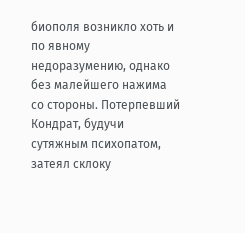биополя возникло хоть и по явному недоразумению, однако без малейшего нажима со стороны. Потерпевший Кондрат, будучи сутяжным психопатом, затеял склоку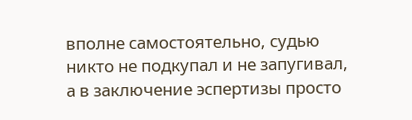вполне самостоятельно, судью никто не подкупал и не запугивал, а в заключение эспертизы просто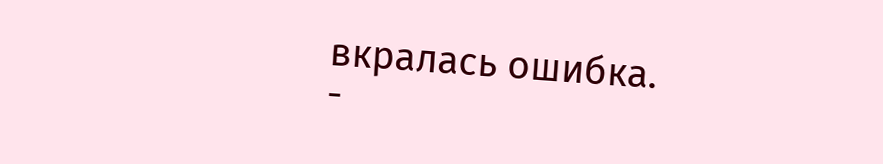вкралась ошибка.
-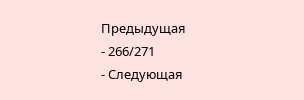Предыдущая
- 266/271
- Следующая